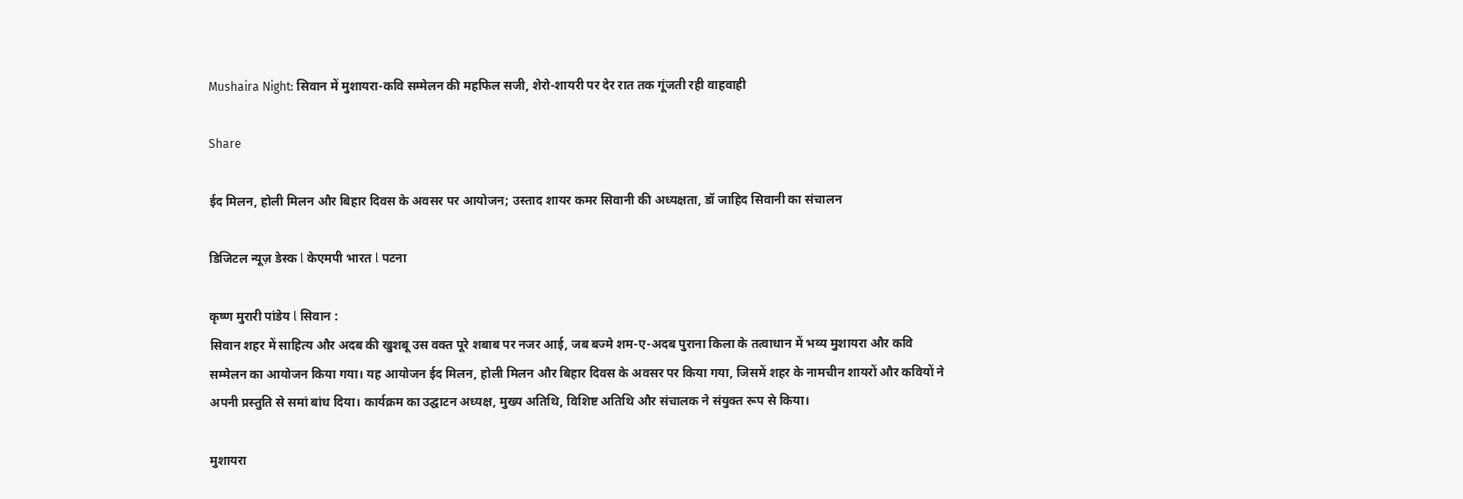Mushaira Night: सिवान में मुशायरा-कवि सम्मेलन की महफिल सजी, शेरो-शायरी पर देर रात तक गूंजती रही वाहवाही

Share

ईद मिलन, होली मिलन और बिहार दिवस के अवसर पर आयोजन; उस्ताद शायर कमर सिवानी की अध्यक्षता, डॉ जाहिद सिवानी का संचालन

डिजिटल न्यूज़ डेस्क l केएमपी भारत l पटना

कृष्ण मुरारी पांडेय l सिवान :
सिवान शहर में साहित्य और अदब की खुशबू उस वक्त पूरे शबाब पर नजर आई, जब बज्मे शम-ए-अदब पुराना किला के तत्वाधान में भव्य मुशायरा और कवि सम्मेलन का आयोजन किया गया। यह आयोजन ईद मिलन, होली मिलन और बिहार दिवस के अवसर पर किया गया, जिसमें शहर के नामचीन शायरों और कवियों ने अपनी प्रस्तुति से समां बांध दिया। कार्यक्रम का उद्घाटन अध्यक्ष, मुख्य अतिथि, विशिष्ट अतिथि और संचालक ने संयुक्त रूप से किया।

मुशायरा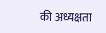की अध्यक्षता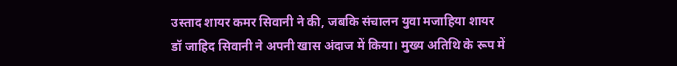उस्ताद शायर कमर सिवानी ने की, जबकि संचालन युवा मजाहिया शायर डॉ जाहिद सिवानी ने अपनी खास अंदाज में किया। मुख्य अतिथि के रूप में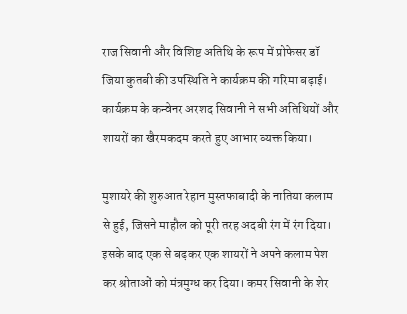राज सिवानी और विशिष्ट अतिथि के रूप में प्रोफेसर डॉ जिया कुतबी की उपस्थिति ने कार्यक्रम की गरिमा बढ़ाई। कार्यक्रम के कन्वेनर अरशद सिवानी ने सभी अतिथियों और शायरों का खैरमकदम करते हुए आभार व्यक्त किया।

मुशायरे की शुरुआत रेहान मुस्तफाबादी के नातिया कलाम से हुई, जिसने माहौल को पूरी तरह अदबी रंग में रंग दिया। इसके बाद एक से बढ़कर एक शायरों ने अपने कलाम पेश कर श्रोताओं को मंत्रमुग्ध कर दिया। कमर सिवानी के शेर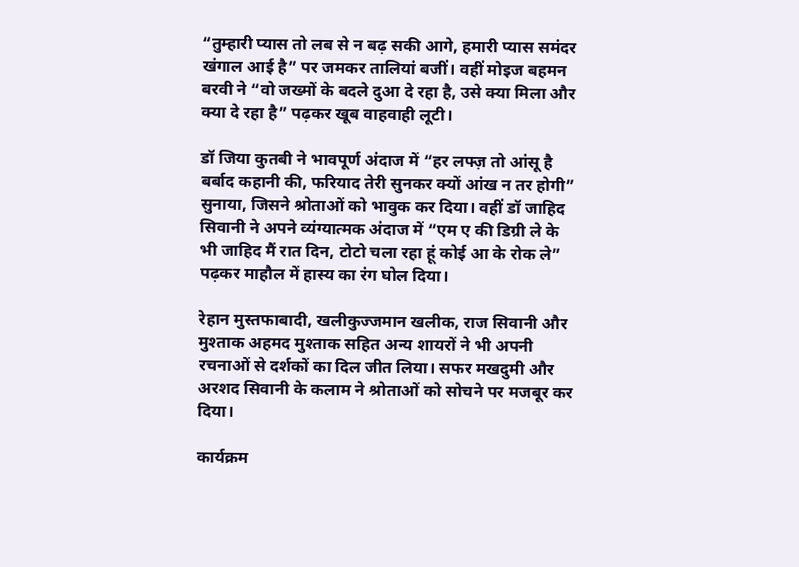“तुम्हारी प्यास तो लब से न बढ़ सकी आगे, हमारी प्यास समंदर खंगाल आई है” पर जमकर तालियां बजीं। वहीं मोइज बहमन बरवी ने “वो जख्मों के बदले दुआ दे रहा है, उसे क्या मिला और क्या दे रहा है” पढ़कर खूब वाहवाही लूटी।

डॉ जिया कुतबी ने भावपूर्ण अंदाज में “हर लफ्ज़ तो आंसू है बर्बाद कहानी की, फरियाद तेरी सुनकर क्यों आंख न तर होगी” सुनाया, जिसने श्रोताओं को भावुक कर दिया। वहीं डॉ जाहिद सिवानी ने अपने व्यंग्यात्मक अंदाज में “एम ए की डिग्री ले के भी जाहिद मैं रात दिन, टोटो चला रहा हूं कोई आ के रोक ले” पढ़कर माहौल में हास्य का रंग घोल दिया।

रेहान मुस्तफाबादी, खलीकुज्जमान खलीक, राज सिवानी और मुश्ताक अहमद मुश्ताक सहित अन्य शायरों ने भी अपनी रचनाओं से दर्शकों का दिल जीत लिया। सफर मखदुमी और अरशद सिवानी के कलाम ने श्रोताओं को सोचने पर मजबूर कर दिया।

कार्यक्रम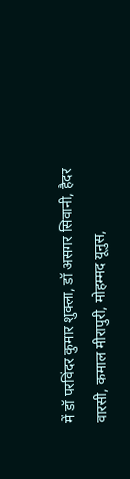में डॉ परविंदर कुमार शुक्ला, डॉ असगर सिवानी, हैदर वारसी, कमाल मीरापुरी, मोहम्मद यूनुस,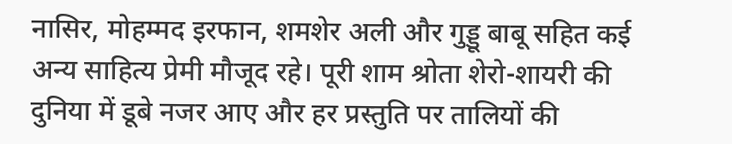नासिर, मोहम्मद इरफान, शमशेर अली और गुड्डू बाबू सहित कई अन्य साहित्य प्रेमी मौजूद रहे। पूरी शाम श्रोता शेरो-शायरी की दुनिया में डूबे नजर आए और हर प्रस्तुति पर तालियों की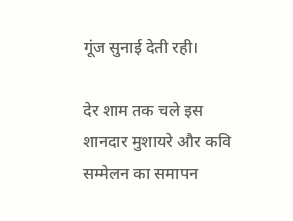गूंज सुनाई देती रही।

देर शाम तक चले इस शानदार मुशायरे और कवि सम्मेलन का समापन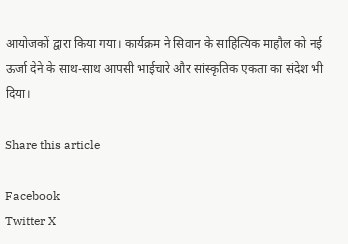आयोजकों द्वारा किया गया। कार्यक्रम ने सिवान के साहित्यिक माहौल को नई ऊर्जा देने के साथ-साथ आपसी भाईचारे और सांस्कृतिक एकता का संदेश भी दिया।

Share this article

Facebook
Twitter X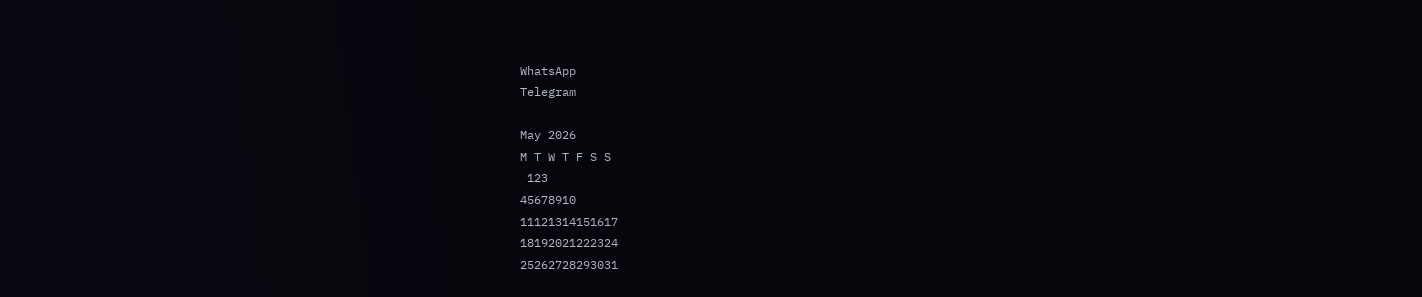WhatsApp
Telegram

May 2026
M T W T F S S
 123
45678910
11121314151617
18192021222324
25262728293031